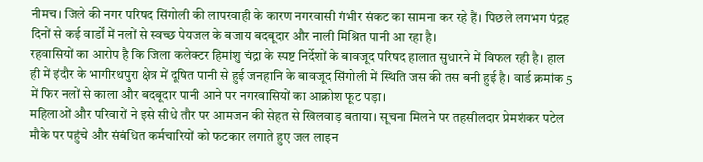नीमच। जिले की नगर परिषद सिंगोली की लापरवाही के कारण नगरवासी गंभीर संकट का सामना कर रहे हैं। पिछले लगभग पंद्रह दिनों से कई वार्डों में नलों से स्वच्छ पेयजल के बजाय बदबूदार और नाली मिश्रित पानी आ रहा है।
रहवासियों का आरोप है कि जिला कलेक्टर हिमांशु चंद्रा के स्पष्ट निर्देशों के बावजूद परिषद हालात सुधारने में विफल रही है। हाल ही में इंदौर के भागीरथपुरा क्षेत्र में दूषित पानी से हुई जनहानि के बावजूद सिंगोली में स्थिति जस की तस बनी हुई है। वार्ड क्रमांक 5 में फिर नलों से काला और बदबूदार पानी आने पर नगरवासियों का आक्रोश फूट पड़ा।
महिलाओं और परिवारों ने इसे सीधे तौर पर आमजन की सेहत से खिलवाड़ बताया। सूचना मिलने पर तहसीलदार प्रेमशंकर पटेल मौके पर पहुंचे और संबंधित कर्मचारियों को फटकार लगाते हुए जल लाइन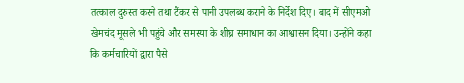तत्काल दुरुस्त करने तथा टैंकर से पानी उपलब्ध कराने के निर्देश दिए। बाद में सीएमओ खेमचंद मूसले भी पहुंचे और समस्या के शीघ्र समाधान का आश्वासन दिया। उन्होंने कहा कि कर्मचारियों द्वारा पैसे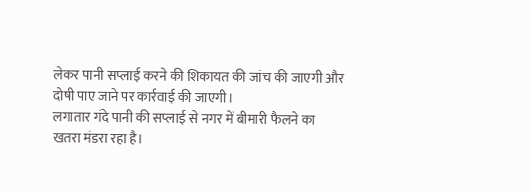लेकर पानी सप्लाई करने की शिकायत की जांच की जाएगी और दोषी पाए जाने पर कार्रवाई की जाएगी।
लगातार गंदे पानी की सप्लाई से नगर में बीमारी फैलने का खतरा मंडरा रहा है।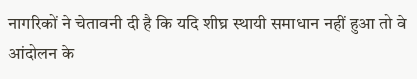नागरिकों ने चेतावनी दी है कि यदि शीघ्र स्थायी समाधान नहीं हुआ तो वे आंदोलन के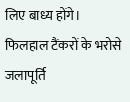लिए बाध्य होंगे। फिलहाल टैंकरों के भरोसे जलापूर्ति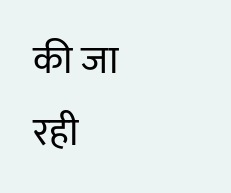की जा रही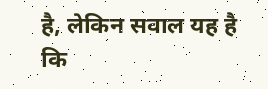है, लेकिन सवाल यह है कि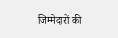जिम्मेदारों की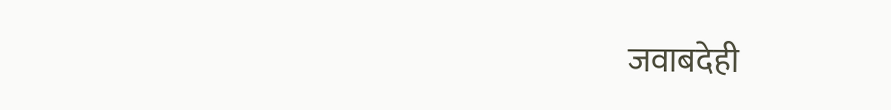जवाबदेही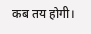कब तय होगी।